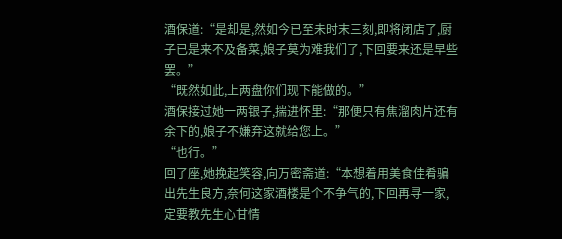酒保道:“是却是,然如今已至未时末三刻,即将闭店了,厨子已是来不及备菜,娘子莫为难我们了,下回要来还是早些罢。”
“既然如此,上两盘你们现下能做的。”
酒保接过她一两银子,揣进怀里:“那便只有焦溜肉片还有余下的,娘子不嫌弃这就给您上。”
“也行。”
回了座,她挽起笑容,向万密斋道:“本想着用美食佳肴骗出先生良方,奈何这家酒楼是个不争气的,下回再寻一家,定要教先生心甘情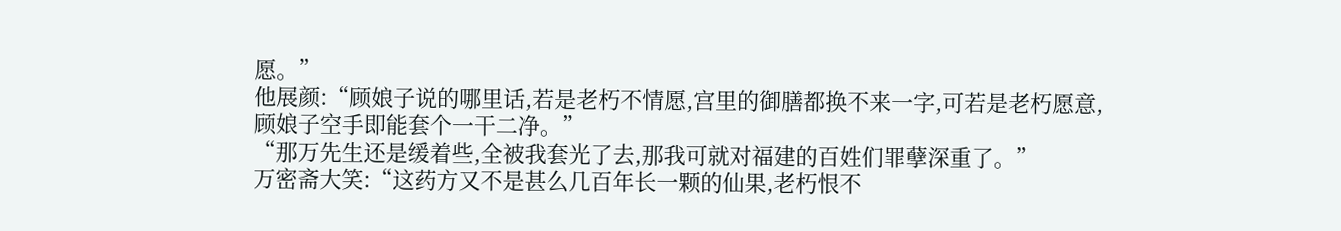愿。”
他展颜:“顾娘子说的哪里话,若是老朽不情愿,宫里的御膳都换不来一字,可若是老朽愿意,顾娘子空手即能套个一干二净。”
“那万先生还是缓着些,全被我套光了去,那我可就对福建的百姓们罪孽深重了。”
万密斋大笑:“这药方又不是甚么几百年长一颗的仙果,老朽恨不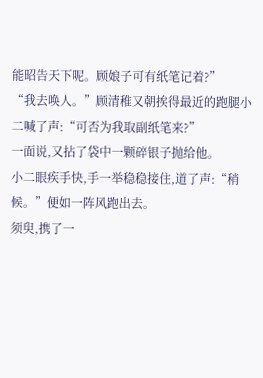能昭告天下呢。顾娘子可有纸笔记着?”
“我去唤人。”顾清稚又朝挨得最近的跑腿小二喊了声:“可否为我取副纸笔来?”
一面说,又拈了袋中一颗碎银子抛给他。
小二眼疾手快,手一举稳稳接住,道了声:“稍候。”便如一阵风跑出去。
须臾,携了一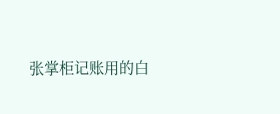张掌柜记账用的白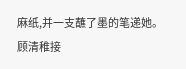麻纸,并一支蘸了墨的笔递她。
顾清稚接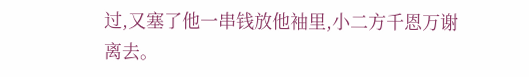过,又塞了他一串钱放他袖里,小二方千恩万谢离去。